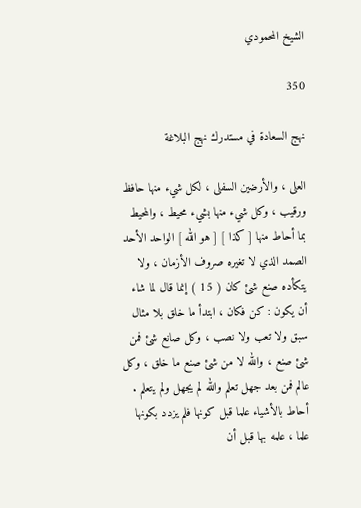الشيخ المحمودي

350

نهج السعادة في مستدرك نهج البلاغة

العلى ، والأرضين السفلى ، لكل شيء منها حافظ ورقيب ، وكل شيء منها بشيء محيط ، والمحيط بما أحاط منها [ كذا ] [ هو الله ] الواحد الأحد الصمد الذي لا تغيره صروف الأزمان ، ولا يتكأده صنع شئ كان ( 15 ) إنما قال لما شاء أن يكون : كن فكان ، ابتدأ ما خلق بلا مثال سبق ولا تعب ولا نصب ، وكل صانع شئ فمن شئ صنع ، والله لا من شئ صنع ما خلق ، وكل عالم فمن بعد جهل تعلم والله لم يجهل ولم يتعلم . أحاط بالأشياء علما قبل كونها فلم يزدد بكونها علما ، علمه بها قبل أن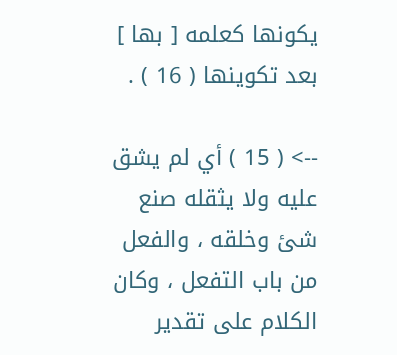يكونها كعلمه [ بها ] بعد تكوينها ( 16 ) .

--> ( 15 ) أي لم يشق عليه ولا يثقله صنع شئ وخلقه ، والفعل من باب التفعل ، وكان الكلام على تقدير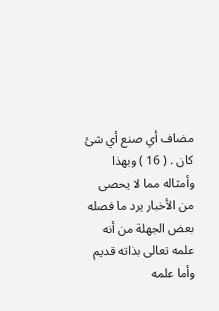مضاف أي صنع أي شئ كان . ( 16 ) وبهذا وأمثاله مما لا يحصى من الأخبار يرد ما فصله بعض الجهلة من أنه علمه تعالى بذاته قديم وأما علمه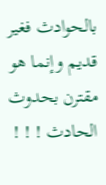بالحوادث فغير قديم وإنما هو مقترن بحدوث الحادث ! ! !